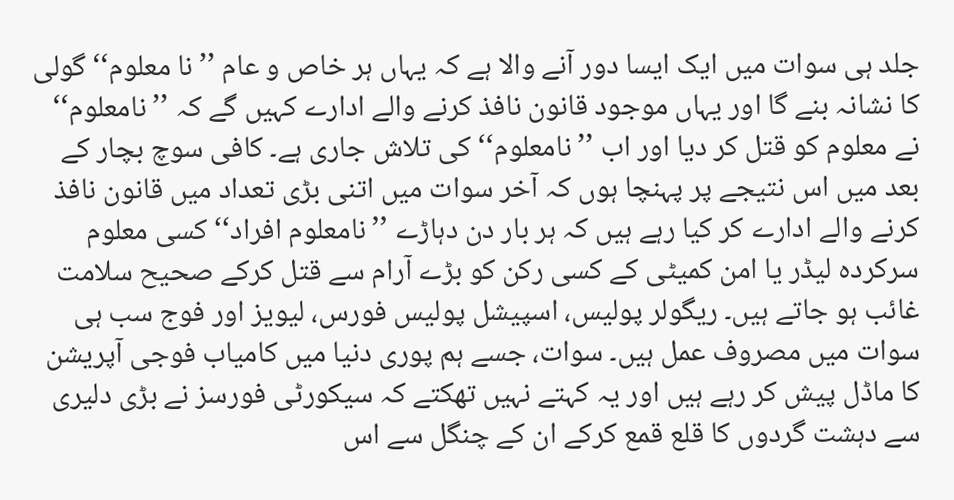جلد ہی سوات میں ایک ایسا دور آنے والا ہے کہ یہاں ہر خاص و عام ’’نا معلوم‘‘ گولی کا نشانہ بنے گا اور یہاں موجود قانون نافذ کرنے والے ادارے کہیں گے کہ ’’نامعلوم‘‘ نے معلوم کو قتل کر دیا اور اب ’’نامعلوم‘‘ کی تلاش جاری ہے۔ کافی سوچ بچار کے بعد میں اس نتیجے پر پہنچا ہوں کہ آخر سوات میں اتنی بڑی تعداد میں قانون نافذ کرنے والے ادارے کر کیا رہے ہیں کہ ہر بار دن دہاڑے ’’نامعلوم افراد‘‘ کسی معلوم سرکردہ لیڈر یا امن کمیٹی کے کسی رکن کو بڑے آرام سے قتل کرکے صحیح سلامت غائب ہو جاتے ہیں۔ ریگولر پولیس، اسپیشل پولیس فورس، لیویز اور فوج سب ہی سوات میں مصروف عمل ہیں۔ سوات، جسے ہم پوری دنیا میں کامیاب فوجی آپریشن کا ماڈل پیش کر رہے ہیں اور یہ کہتے نہیں تھکتے کہ سیکورٹی فورسز نے بڑی دلیری سے دہشت گردوں کا قلع قمع کرکے ان کے چنگل سے اس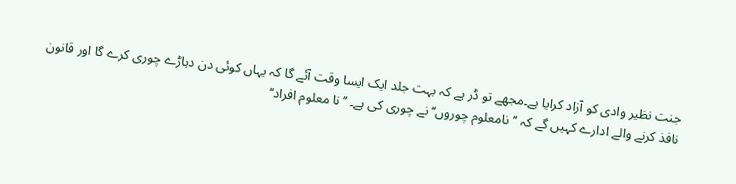جنت نظیر وادی کو آزاد کرایا ہے۔مجھے تو ڈر ہے کہ بہت جلد ایک ایسا وقت آئے گا کہ یہاں کوئی دن دہاڑے چوری کرے گا اور قانون نافذ کرنے والے ادارے کہیں گے کہ ’’نامعلوم چوروں‘‘ نے چوری کی ہے۔ ’’نا معلوم افراد‘‘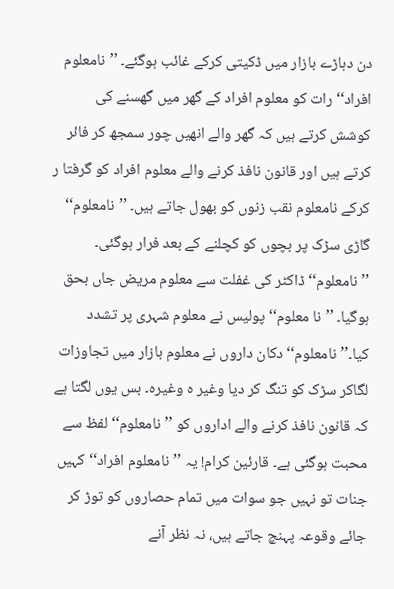دن دہاڑے بازار میں ڈکیتی کرکے غائب ہوگئے۔ ’’نامعلوم افراد‘‘ رات کو معلوم افراد کے گھر میں گھسنے کی کوشش کرتے ہیں کہ گھر والے انھیں چور سمجھ کر فائر کرتے ہیں اور قانون نافذ کرنے والے معلوم افراد کو گرفتا ر کرکے نامعلوم نقب زنوں کو بھول جاتے ہیں۔ ’’نامعلوم‘‘ گاڑی سڑک پر بچوں کو کچلنے کے بعد فرار ہوگئی۔ ’’نامعلوم‘‘ ڈاکٹر کی غفلت سے معلوم مریض جاں بحق ہوگیا۔ ’’نا معلوم‘‘ پولیس نے معلوم شہری پر تشدد کیا۔’’نامعلوم‘‘ دکان داروں نے معلوم بازار میں تجاوزات لگاکر سڑک کو تنگ کر دیا وغیر ہ وغیرہ۔ بس یوں لگتا ہے کہ قانون نافذ کرنے والے اداروں کو ’’نامعلوم‘‘ لفظ سے محبت ہوگئی ہے۔ قارئین کرام! یہ ’’نامعلوم افراد‘‘ کہیں جنات تو نہیں جو سوات میں تمام حصاروں کو توڑ کر جائے وقوعہ پہنچ جاتے ہیں، نہ نظر آنے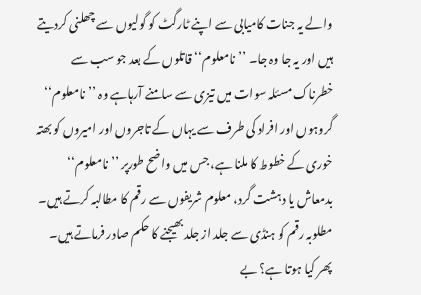والے یہ جنات کامیابی سے اپنے ٹارگٹ کو گولیوں سے چھلنی کردیتے ہیں اور یہ جا وہ جا۔ ’’نامعلوم‘‘ قاتلوں کے بعد جو سب سے خطرناک مسئلہ سوات میں تیزی سے سامنے آرہاہے وہ ’’نامعلوم‘‘ گروہوں اور افراد کی طرف سے یہاں کے تاجروں اور امیروں کو بھتہ خوری کے خطوط کا ملنا ہے، جس میں واضح طورپر ’’نامعلوم‘‘ بدمعاش یا دہشت گرد، معلوم شریفوں سے رقم کا مطالبہ کرتے ہیں۔ مطلوبہ رقم کو ہنڈی سے جلد از جلد بھیجنے کا حکم صادر فرماتے ہیں۔ پھر کیا ہوتا ہے؟ بے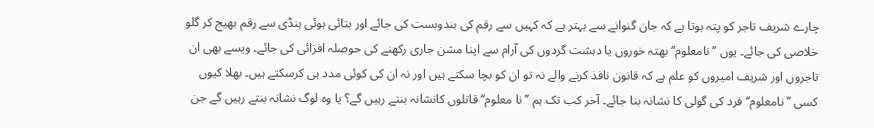چارے شریف تاجر کو پتہ ہوتا ہے کہ جان گنوانے سے بہتر ہے کہ کہیں سے رقم کی بندوبست کی جائے اور بتائی ہوئی ہنڈی سے رقم بھیج کر گلو خلاصی کی جائے۔ یوں ’’نامعلوم‘‘ بھتہ خوروں یا دہشت گردوں کی آرام سے اپنا مشن جاری رکھنے کی حوصلہ افزائی کی جائے۔ ویسے بھی ان تاجروں اور شریف امیروں کو علم ہے کہ قانون نافذ کرنے والے نہ تو ان کو بچا سکتے ہیں اور نہ ان کی کوئی مدد ہی کرسکتے ہیں۔ بھلا کیوں کسی ’’نامعلوم‘‘ فرد کی گولی کا نشانہ بنا جائے۔ آخر کب تک ہم ’’نا معلوم‘‘ قاتلوں کانشانہ بنتے رہیں گے؟ یا وہ لوگ نشانہ بنتے رہیں گے جن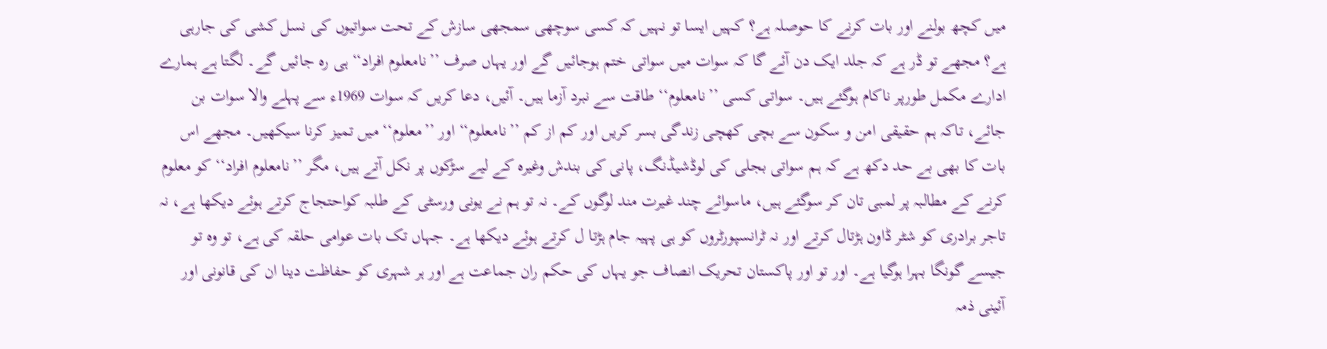میں کچھ بولنے اور بات کرنے کا حوصلہ ہے؟ کہیں ایسا تو نہیں کہ کسی سوچھی سمجھی سازش کے تحت سواتیوں کی نسل کشی کی جارہی ہے؟ مجھے تو ڈر ہے کہ جلد ایک دن آئے گا کہ سوات میں سواتی ختم ہوجائیں گے اور یہاں صرف ’’نامعلوم افراد‘‘ ہی رہ جائیں گے۔ لگتا ہے ہمارے ادارے مکمل طورپر ناکام ہوگئے ہیں۔ سواتی کسی ’’نامعلوم‘‘ طاقت سے نبرد آزما ہیں۔ آئیں، دعا کریں کہ سوات 1969ء سے پہلے والا سوات بن جائے، تاکہ ہم حقیقی امن و سکون سے بچی کھچی زندگی بسر کریں اور کم از کم ’’نامعلوم‘‘ اور ’’معلوم‘‘ میں تمیز کرنا سیکھیں۔ مجھے اس بات کا بھی بے حد دکھ ہے کہ ہم سواتی بجلی کی لوڈشیڈنگ، پانی کی بندش وغیرہ کے لیے سڑکوں پر نکل آتے ہیں، مگر ’’نامعلوم افراد‘‘ کو معلوم کرنے کے مطالبہ پر لمبی تان کر سوگئے ہیں، ماسوائے چند غیرت مند لوگوں کے۔ نہ تو ہم نے یونی ورسٹی کے طلبہ کواحتجاج کرتے ہوئے دیکھا ہے، نہ تاجر برادری کو شٹر ڈاون ہڑتال کرتے اور نہ ٹرانسپورٹروں کو ہی پہیہ جام ہڑتا ل کرتے ہوئے دیکھا ہے۔ جہاں تک بات عوامی حلقہ کی ہے، تو وہ تو جیسے گونگا بہرا ہوگیا ہے۔ اور تو اور پاکستان تحریک انصاف جو یہاں کی حکم ران جماعت ہے اور ہر شہری کو حفاظت دینا ان کی قانونی اور آئینی ذمہ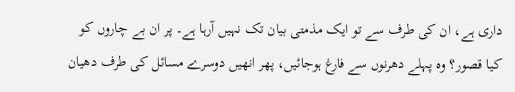داری ہے، ان کی طرف سے تو ایک مذمتی بیان تک نہیں آرہا ہے۔ پر ان بے چاروں کو کیا قصور؟ وہ پہلے دھرنوں سے فارغ ہوجائیں، پھر انھیں دوسرے مسائل کی طرف دھیان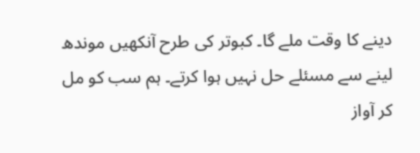دینے کا وقت ملے گا۔ کبوتر کی طرح آنکھیں موندھ لینے سے مسئلے حل نہیں ہوا کرتے۔ ہم سب کو مل کر آواز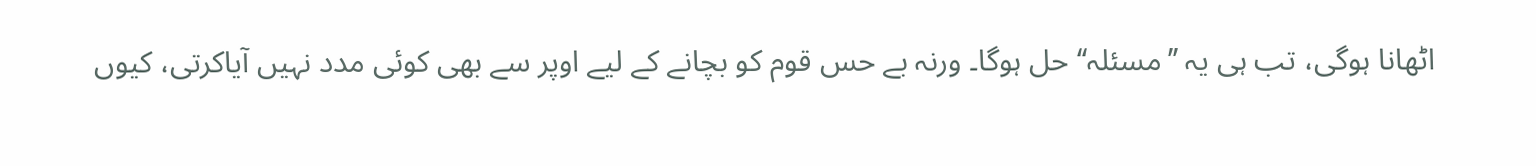اٹھانا ہوگی، تب ہی یہ ’’مسئلہ‘‘ حل ہوگا۔ ورنہ بے حس قوم کو بچانے کے لیے اوپر سے بھی کوئی مدد نہیں آیاکرتی، کیوں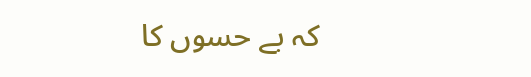کہ بے حسوں کا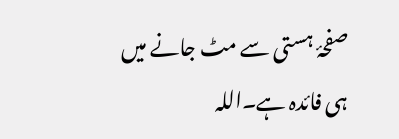صفحۂ ہستی سے مٹ جانے میں ہی فائدہ ہے۔اللہ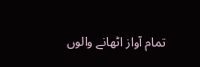تمام آواز اٹھانے والوں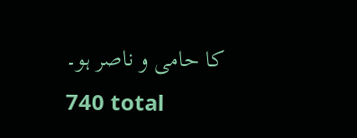کا حامی و ناصر ہو۔
740 total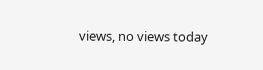views, no views today